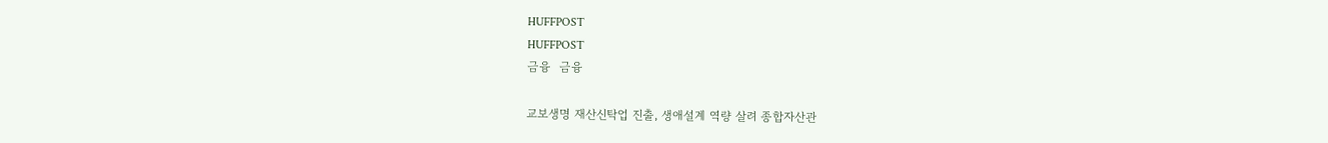HUFFPOST
HUFFPOST
금융  금융

교보생명 재산신탁업 진출, 생애설계 역량 살려 종합자산관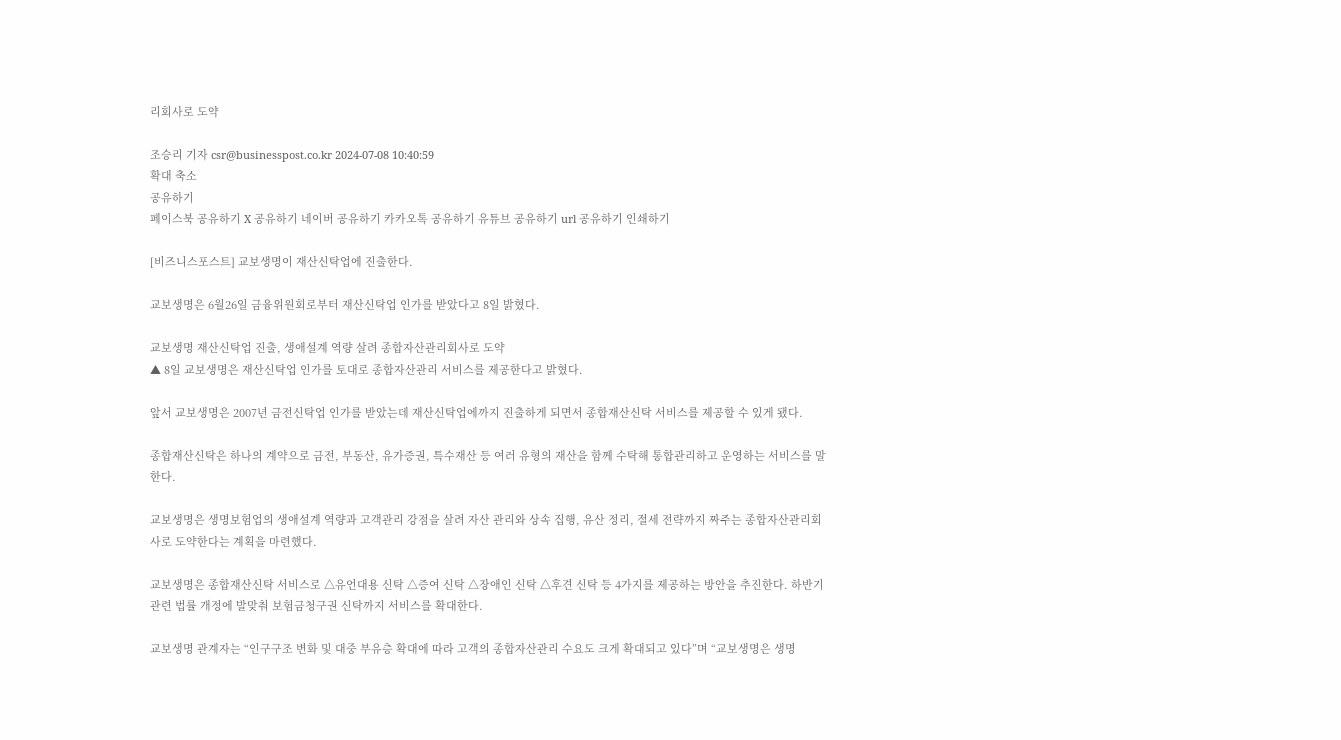리회사로 도약

조승리 기자 csr@businesspost.co.kr 2024-07-08 10:40:59
확대 축소
공유하기
페이스북 공유하기 X 공유하기 네이버 공유하기 카카오톡 공유하기 유튜브 공유하기 url 공유하기 인쇄하기

[비즈니스포스트] 교보생명이 재산신탁업에 진출한다.

교보생명은 6월26일 금융위원회로부터 재산신탁업 인가를 받았다고 8일 밝혔다.

교보생명 재산신탁업 진출, 생애설계 역량 살려 종합자산관리회사로 도약
▲ 8일 교보생명은 재산신탁업 인가를 토대로 종합자산관리 서비스를 제공한다고 밝혔다.

앞서 교보생명은 2007년 금전신탁업 인가를 받았는데 재산신탁업에까지 진출하게 되면서 종합재산신탁 서비스를 제공할 수 있게 됐다.

종합재산신탁은 하나의 계약으로 금전, 부동산, 유가증권, 특수재산 등 여러 유형의 재산을 함께 수탁해 통합관리하고 운영하는 서비스를 말한다.

교보생명은 생명보험업의 생애설계 역량과 고객관리 강점을 살려 자산 관리와 상속 집행, 유산 정리, 절세 전략까지 짜주는 종합자산관리회사로 도약한다는 계획을 마련했다.

교보생명은 종합재산신탁 서비스로 △유언대용 신탁 △증여 신탁 △장애인 신탁 △후견 신탁 등 4가지를 제공하는 방안을 추진한다. 하반기 관련 법률 개정에 발맞춰 보험금청구권 신탁까지 서비스를 확대한다.

교보생명 관계자는 “인구구조 변화 및 대중 부유층 확대에 따라 고객의 종합자산관리 수요도 크게 확대되고 있다”며 “교보생명은 생명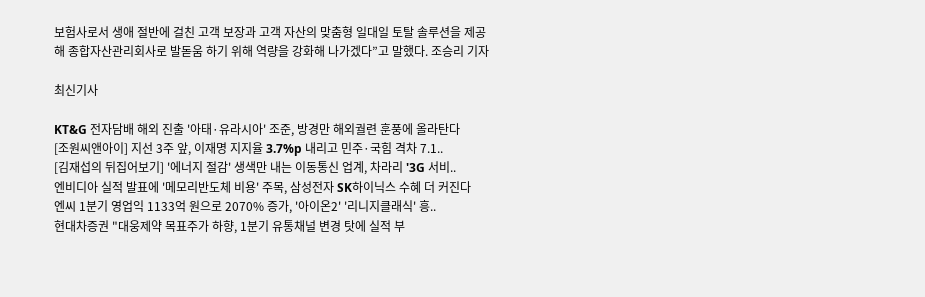보험사로서 생애 절반에 걸친 고객 보장과 고객 자산의 맞춤형 일대일 토탈 솔루션을 제공해 종합자산관리회사로 발돋움 하기 위해 역량을 강화해 나가겠다”고 말했다. 조승리 기자

최신기사

KT&G 전자담배 해외 진출 '아태·유라시아' 조준, 방경만 해외궐련 훈풍에 올라탄다
[조원씨앤아이] 지선 3주 앞, 이재명 지지율 3.7%p 내리고 민주·국힘 격차 7.1..
[김재섭의 뒤집어보기] '에너지 절감' 생색만 내는 이동통신 업계, 차라리 '3G 서비..
엔비디아 실적 발표에 '메모리반도체 비용' 주목, 삼성전자 SK하이닉스 수혜 더 커진다
엔씨 1분기 영업익 1133억 원으로 2070% 증가, '아이온2' '리니지클래식' 흥..
현대차증권 "대웅제약 목표주가 하향, 1분기 유통채널 변경 탓에 실적 부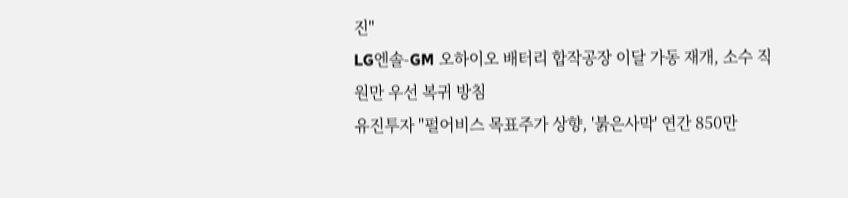진"
LG엔솔-GM 오하이오 배터리 합작공장 이달 가동 재개, 소수 직원만 우선 복귀 방침
유진투자 "펄어비스 목표주가 상향, '붉은사막' 연간 850만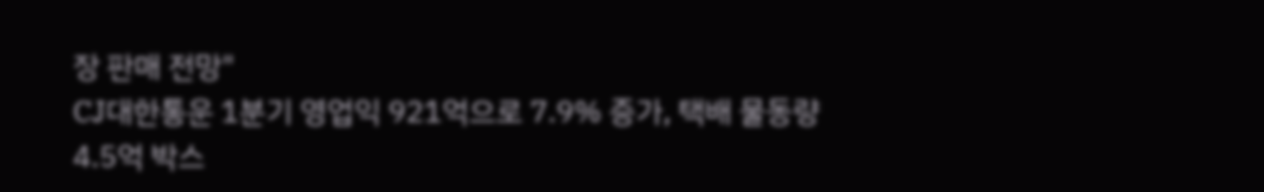장 판매 전망"
CJ대한통운 1분기 영업익 921억으로 7.9% 증가, 택배 물동량 4.5억 박스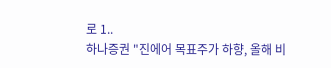로 1..
하나증권 "진에어 목표주가 하향, 올해 비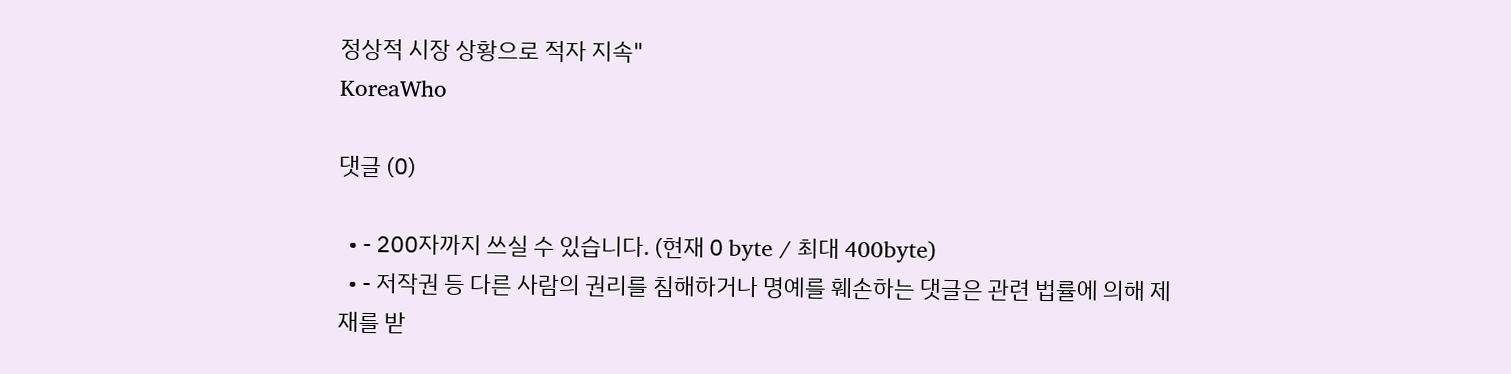정상적 시장 상황으로 적자 지속"
KoreaWho

댓글 (0)

  • - 200자까지 쓰실 수 있습니다. (현재 0 byte / 최대 400byte)
  • - 저작권 등 다른 사람의 권리를 침해하거나 명예를 훼손하는 댓글은 관련 법률에 의해 제재를 받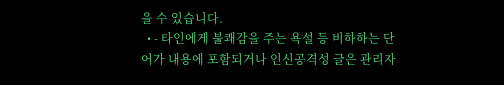을 수 있습니다.
  • - 타인에게 불쾌감을 주는 욕설 등 비하하는 단어가 내용에 포함되거나 인신공격성 글은 관리자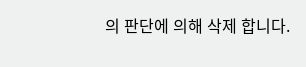의 판단에 의해 삭제 합니다.